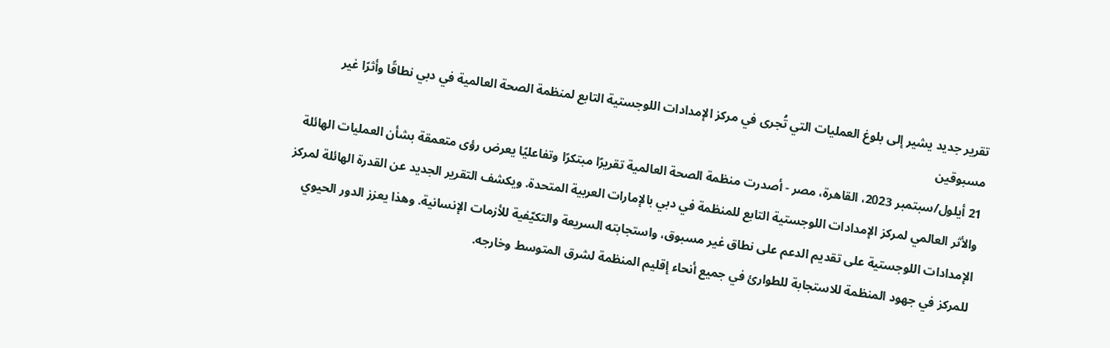تقرير جديد يشير إلى بلوغ العمليات التي تُجرى في مركز الإمدادات اللوجستية التابع لمنظمة الصحة العالمية في دبي نطاقًا وأثرًا غير مسبوقين
21 أيلول/سبتمبر 2023، القاهرة، مصر - أصدرت منظمة الصحة العالمية تقريرًا مبتكرًا وتفاعليًا يعرض رؤى متعمقة بشأن العمليات الهائلة والأثر العالمي لمركز الإمدادات اللوجستية التابع للمنظمة في دبي بالإمارات العربية المتحدة. ويكشف التقرير الجديد عن القدرة الهائلة لمركز الإمدادات اللوجستية على تقديم الدعم على نطاق غير مسبوق، واستجابته السريعة والتكيّفية للأزمات الإنسانية. وهذا يعزز الدور الحيوي للمركز في جهود المنظمة للاستجابة للطوارئ في جميع أنحاء إقليم المنظمة لشرق المتوسط وخارجه.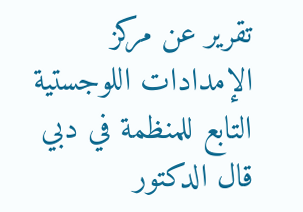تقرير عن مركز الإمدادات اللوجستية التابع للمنظمة في دبي
قال الدكتور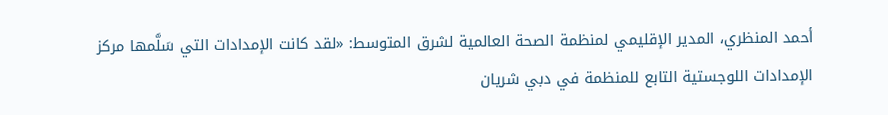أحمد المنظري، المدير الإقليمي لمنظمة الصحة العالمية لشرق المتوسط: «لقد كانت الإمدادات التي سَلَّمها مركز الإمدادات اللوجستية التابع للمنظمة في دبي شريان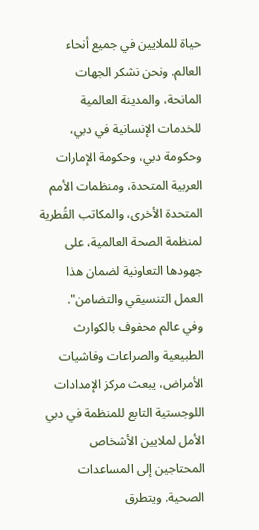حياة للملايين في جميع أنحاء العالم. ونحن نشكر الجهات المانحة، والمدينة العالمية للخدمات الإنسانية في دبي، وحكومة دبي، وحكومة الإمارات العربية المتحدة، ومنظمات الأمم المتحدة الأخرى، والمكاتب القُطرية لمنظمة الصحة العالمية، على جهودها التعاونية لضمان هذا العمل التنسيقي والتضامن".
وفي عالم محفوف بالكوارث الطبيعية والصراعات وفاشيات الأمراض، يبعث مركز الإمدادات اللوجستية التابع للمنظمة في دبي الأمل لملايين الأشخاص المحتاجين إلى المساعدات الصحية. ويتطرق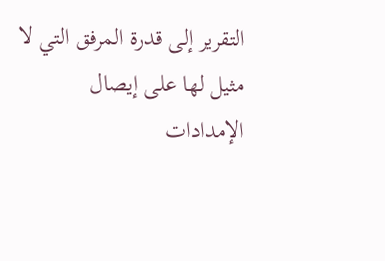التقرير إلى قدرة المرفق التي لا مثيل لها على إيصال الإمدادات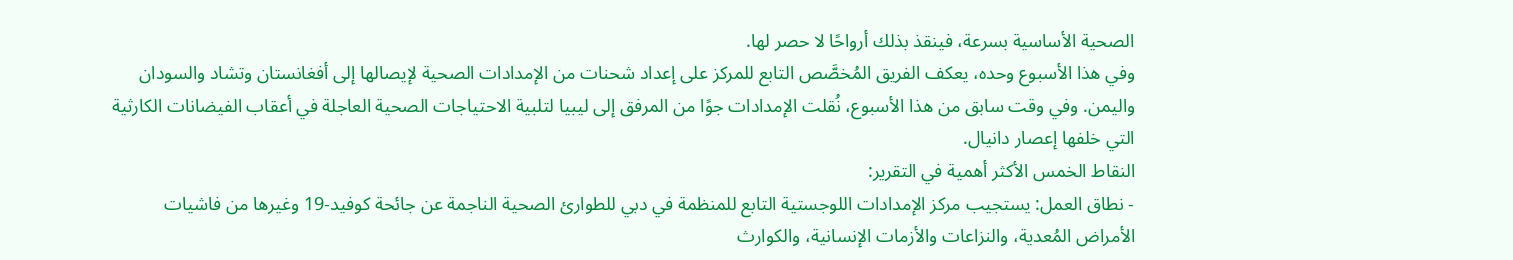الصحية الأساسية بسرعة، فينقذ بذلك أرواحًا لا حصر لها.
وفي هذا الأسبوع وحده، يعكف الفريق المُخصَّص التابع للمركز على إعداد شحنات من الإمدادات الصحية لإيصالها إلى أفغانستان وتشاد والسودان واليمن. وفي وقت سابق من هذا الأسبوع، نُقلت الإمدادات جوًا من المرفق إلى ليبيا لتلبية الاحتياجات الصحية العاجلة في أعقاب الفيضانات الكارثية التي خلفها إعصار دانيال.
النقاط الخمس الأكثر أهمية في التقرير:
- نطاق العمل: يستجيب مركز الإمدادات اللوجستية التابع للمنظمة في دبي للطوارئ الصحية الناجمة عن جائحة كوفيد-19 وغيرها من فاشيات الأمراض المُعدية، والنزاعات والأزمات الإنسانية، والكوارث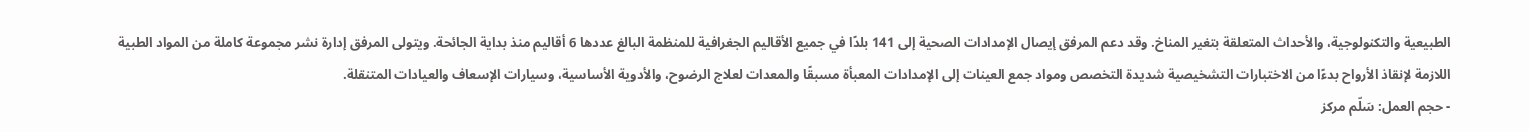الطبيعية والتكنولوجية، والأحداث المتعلقة بتغير المناخ. وقد دعم المرفق إيصال الإمدادات الصحية إلى 141 بلدًا في جميع الأقاليم الجغرافية للمنظمة البالغ عددها 6 أقاليم منذ بداية الجائحة. ويتولى المرفق إدارة نشر مجموعة كاملة من المواد الطبية اللازمة لإنقاذ الأرواح بدءًا من الاختبارات التشخيصية شديدة التخصص ومواد جمع العينات إلى الإمدادات المعبأة مسبقًا والمعدات لعلاج الرضوح، والأدوية الأساسية، وسيارات الإسعاف والعيادات المتنقلة.
- حجم العمل: سَلّم مركز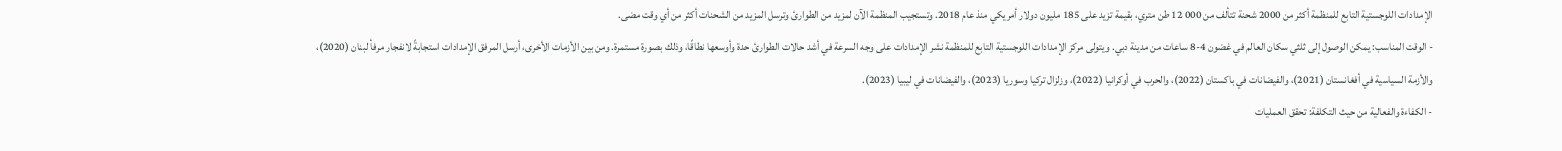الإمدادات اللوجستية التابع للمنظمة أكثر من 2000 شحنة تتألف من 000 12 طن متري، بقيمة تزيد على 185 مليون دولار أمريكي منذ عام 2018. وتستجيب المنظمة الآن لمزيد من الطوارئ وترسل المزيد من الشحنات أكثر من أي وقت مضى.
- الوقت المناسب: يمكن الوصول إلى ثلثي سكان العالم في غضون 4-8 ساعات من مدينة دبي. ويتولى مركز الإمدادات اللوجستية التابع للمنظمة نشر الإمدادات على وجه السرعة في أشد حالات الطوارئ حدة وأوسعها نطاقًا، وذلك بصورة مستمرة. ومن بين الأزمات الأخرى، أرسل المرفق الإمدادات استجابةً لانفجار مرفأ لبنان (2020)، والأزمة السياسية في أفغانستان (2021)، والفيضانات في باكستان (2022)، والحرب في أوكرانيا (2022)، وزلزال تركيا وسوريا (2023)، والفيضانات في ليبيا (2023).
- الكفاءة والفعالية من حيث التكلفة: تحقق العمليات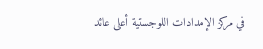في مركز الإمدادات اللوجستية أعلى عائد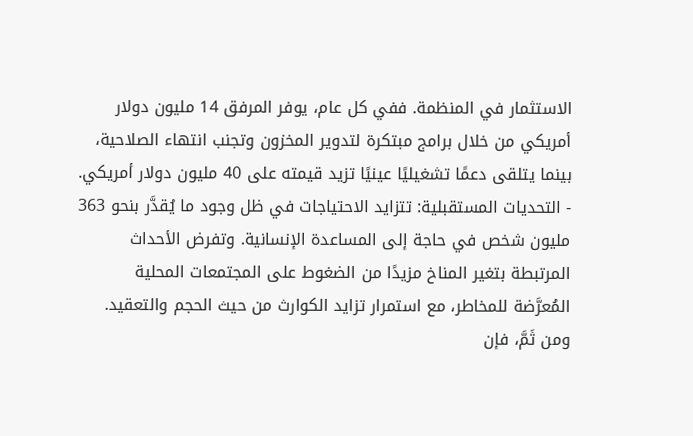الاستثمار في المنظمة. ففي كل عام، يوفر المرفق 14 مليون دولار أمريكي من خلال برامج مبتكرة لتدوير المخزون وتجنب انتهاء الصلاحية، بينما يتلقى دعمًا تشغيليًا عينيًا تزيد قيمته على 40 مليون دولار أمريكي.
- التحديات المستقبلية: تتزايد الاحتياجات في ظل وجود ما يُقدَّر بنحو 363 مليون شخص في حاجة إلى المساعدة الإنسانية. وتفرض الأحداث المرتبطة بتغير المناخ مزيدًا من الضغوط على المجتمعات المحلية المُعرَّضة للمخاطر، مع استمرار تزايد الكوارث من حيث الحجم والتعقيد. ومن ثَمَّ، فإن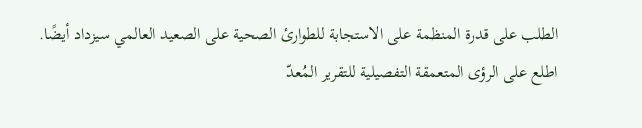الطلب على قدرة المنظمة على الاستجابة للطوارئ الصحية على الصعيد العالمي سيزداد أيضًا.
اطلع على الرؤى المتعمقة التفصيلية للتقرير المُعدّ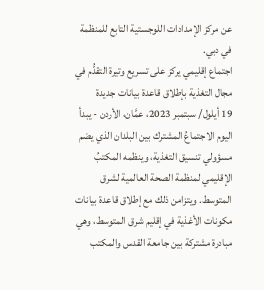عن مركز الإمدادات اللوجستية التابع للمنظمة في دبي.
اجتماع إقليمي يركز على تسريع وتيرة التقدُّم في مجال التغذية بإطلاق قاعدة بيانات جديدة
19 أيلول/ سبتمبر 2023، عمَّان، الأردن - يبدأ اليوم الاجتماعُ المشترك بين البلدان الذي يضم مسؤولي تنسيق التغذية، وينظمه المكتبُ الإقليمي لمنظمة الصحة العالمية لشرق المتوسط. ويتزامن ذلك مع إطلاق قاعدة بيانات مكونات الأغذية في إقليم شرق المتوسط، وهي مبادرة مشتركة بين جامعة القدس والمكتب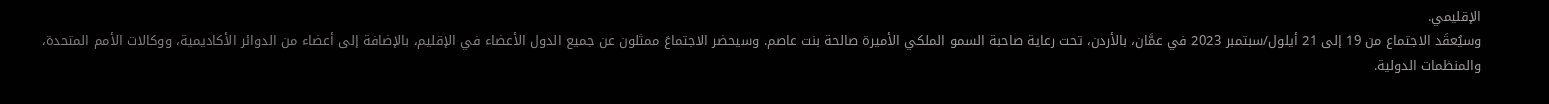الإقليمي.
وسيُعقَد الاجتماع من 19 إلى 21 أيلول/سبتمبر 2023 في عمَّان، بالأردن، تحت رعاية صاحبة السمو الملكي الأميرة صالحة بنت عاصم. وسيحضر الاجتماعَ ممثلون عن جميع الدول الأعضاء في الإقليم، بالإضافة إلى أعضاء من الدوائر الأكاديمية، ووكالات الأمم المتحدة، والمنظمات الدولية.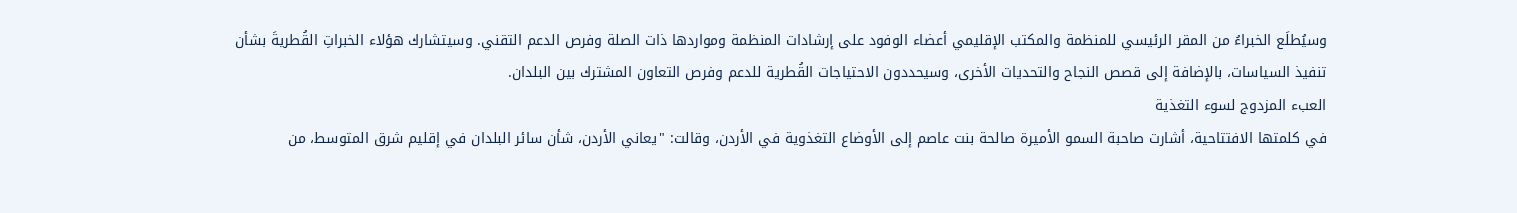وسيُطلَع الخبراءُ من المقر الرئيسي للمنظمة والمكتب الإقليمي أعضاء الوفود على إرشادات المنظمة ومواردها ذات الصلة وفرص الدعم التقني. وسيتشارك هؤلاء الخبراتِ القُطريةَ بشأن تنفيذ السياسات، بالإضافة إلى قصص النجاح والتحديات الأخرى، وسيحددون الاحتياجات القُطرية للدعم وفرص التعاون المشترك بين البلدان.
العبء المزدوج لسوء التغذية
في كلمتها الافتتاحية، أشارت صاحبة السمو الأميرة صالحة بنت عاصم إلى الأوضاع التغذوية في الأردن، وقالت: "يعاني الأردن، شأن سائر البلدان في إقليم شرق المتوسط، من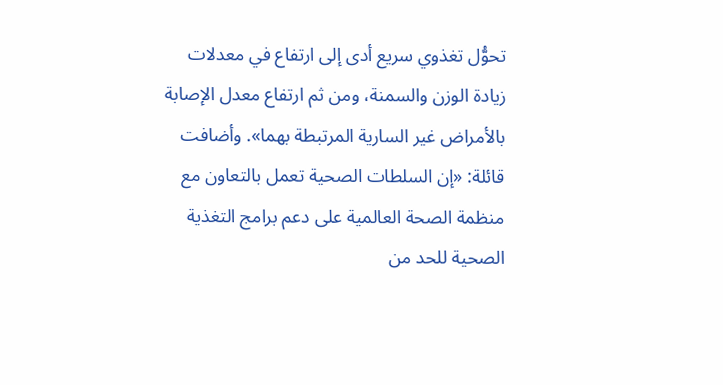تحوُّل تغذوي سريع أدى إلى ارتفاع في معدلات زيادة الوزن والسمنة، ومن ثم ارتفاع معدل الإصابة بالأمراض غير السارية المرتبطة بهما». وأضافت قائلة: «إن السلطات الصحية تعمل بالتعاون مع منظمة الصحة العالمية على دعم برامج التغذية الصحية للحد من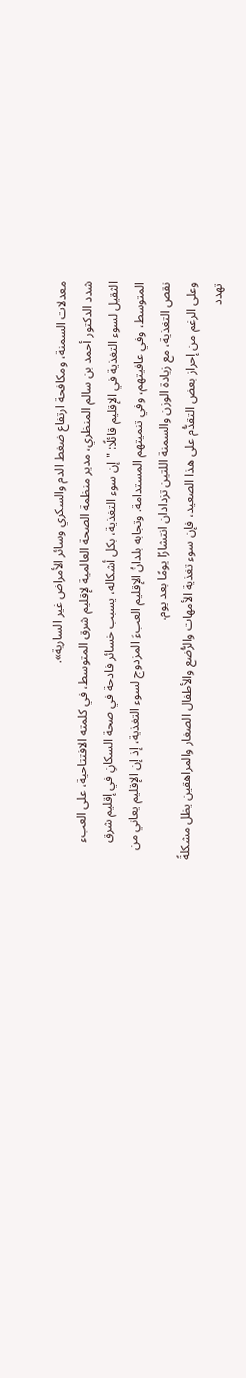معدلات السمنة، ومكافحة ارتفاع ضغط الدم والسكري وسائر الأمراض غير السارية».
شدد الدكتور أحمد بن سالم المنظري، مدير منظمة الصحة العالمية لإقليم شرق المتوسط، في كلمته الافتتاحية، على العبء الثقيل لسوء التغذية في الإقليم قائلًا: "إن سوء التغذية، بكل أشكاله، يسبب خسائر فادحة في صحة السكانِ في إقليم شرق المتوسط، وفي عافيتهم، وفي تنميتهم المستدامة. وتجابه بلدانُ الإقليم العبءَ المزدوج لسوء التغذية، إذ إن الإقليم يعاني من نقص التغذية، مع زيادة الوزن والسمنة اللتين تزدادان انتشارًا يومًا بعد يوم.
وعلى الرغم من إحراز بعض التقدُّم على هذا الصعيد، فإن سوء تغذية الأمهات والرُّضع والأطفال الصغار والمراهقين يظل مشكلةً تهدد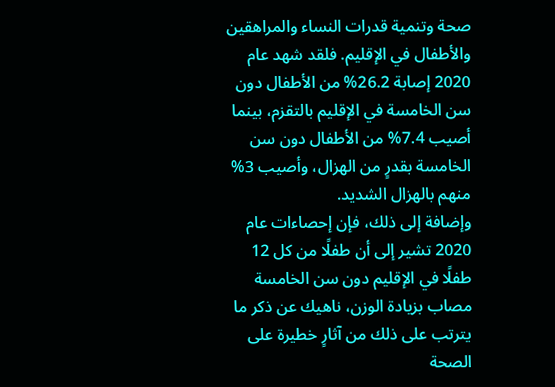صحة وتنمية قدرات النساء والمراهقين والأطفال في الإقليم. فلقد شهد عام 2020 إصابة 26.2% من الأطفال دون سن الخامسة في الإقليم بالتقزم، بينما أصيب 7.4% من الأطفال دون سن الخامسة بقدرٍ من الهزال، وأصيب 3% منهم بالهزال الشديد.
وإضافة إلى ذلك، فإن إحصاءات عام 2020 تشير إلى أن طفلًا من كل 12 طفلًا في الإقليم دون سن الخامسة مصاب بزيادة الوزن، ناهيك عن ذكر ما يترتب على ذلك من آثارٍ خطيرة على الصحة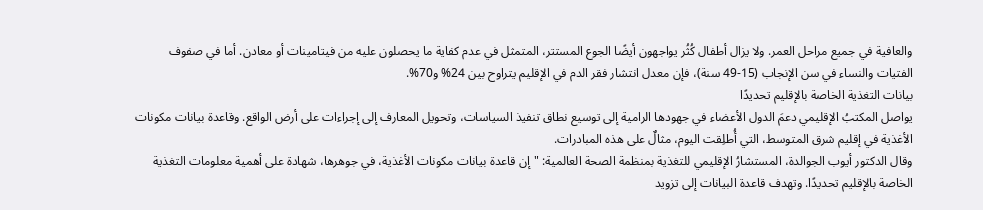والعافية في جميع مراحل العمر. ولا يزال أطفال كُثُر يواجهون أيضًا الجوع المستتر، المتمثل في عدم كفاية ما يحصلون عليه من فيتامينات أو معادن. أما في صفوف الفتيات والنساء في سن الإنجاب (15-49 سنة)، فإن معدل انتشار فقر الدم في الإقليم يتراوح بين 24% و70%.
بيانات التغذية الخاصة بالإقليم تحديدًا
يواصل المكتبُ الإقليمي دعمَ الدول الأعضاء في جهودها الرامية إلى توسيع نطاق تنفيذ السياسات، وتحويل المعارف إلى إجراءات على أرض الواقع. وقاعدة بيانات مكونات الأغذية في إقليم شرق المتوسط، التي أُطلِقت اليوم، مثالٌ على هذه المبادرات.
وقال الدكتور أيوب الجوالدة، المستشارُ الإقليمي للتغذية بمنظمة الصحة العالمية: "إن قاعدة بيانات مكونات الأغذية، في جوهرها، شهادة على أهمية معلومات التغذية الخاصة بالإقليم تحديدًا. وتهدف قاعدة البيانات إلى تزويد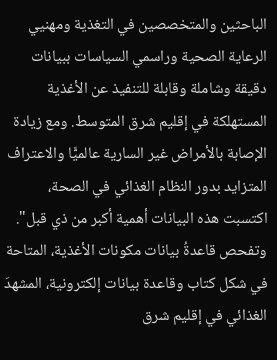الباحثين والمتخصصين في التغذية ومهنيي الرعاية الصحية وراسمي السياسات ببيانات دقيقة وشاملة وقابلة للتنفيذ عن الأغذية المستهلكة في إقليم شرق المتوسط. ومع زيادة الإصابة بالأمراض غير السارية عالميًّا والاعتراف المتزايد بدور النظام الغذائي في الصحة، اكتسبت هذه البيانات أهمية أكبر من ذي قبل".
وتفحص قاعدةُ بيانات مكونات الأغذية، المتاحة في شكل كتاب وقاعدة بيانات إلكترونية، المشهدَ الغذائي في إقليم شرق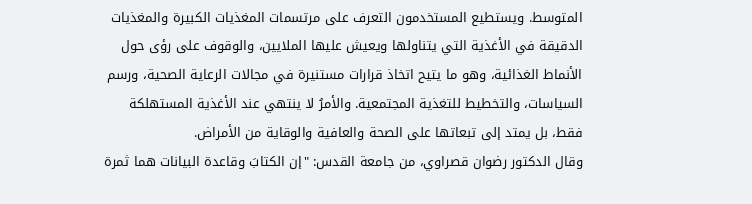المتوسط. ويستطيع المستخدمون التعرف على مرتسمات المغذيات الكبيرة والمغذيات الدقيقة في الأغذية التي يتناولها ويعيش عليها الملايين، والوقوف على رؤى حول الأنماط الغذائية، وهو ما يتيح اتخاذ قرارات مستنيرة في مجالات الرعاية الصحية، ورسم السياسات، والتخطيط للتغذية المجتمعية. والأمرُ لا ينتهي عند الأغذية المستهلكة فقط، بل يمتد إلى تبعاتها على الصحة والعافية والوقاية من الأمراض.
وقال الدكتور رضوان قصراوي، من جامعة القدس: "إن الكتابَ وقاعدة البيانات هما ثمرة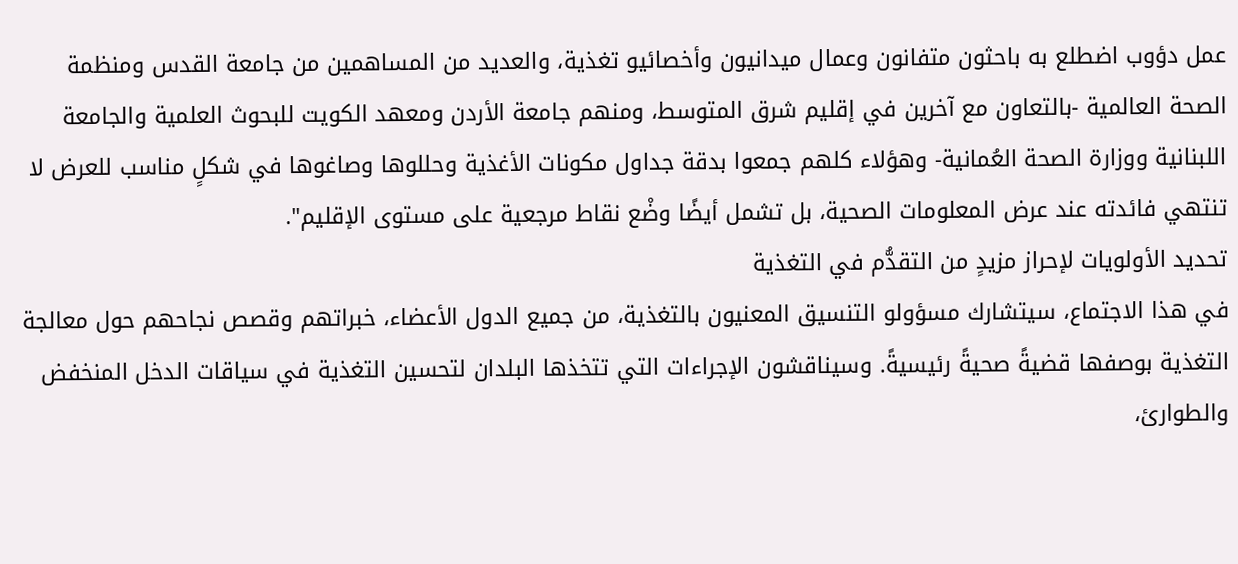عمل دؤوب اضطلع به باحثون متفانون وعمال ميدانيون وأخصائيو تغذية، والعديد من المساهمين من جامعة القدس ومنظمة الصحة العالمية -بالتعاون مع آخرين في إقليم شرق المتوسط، ومنهم جامعة الأردن ومعهد الكويت للبحوث العلمية والجامعة اللبنانية ووزارة الصحة العُمانية- وهؤلاء كلهم جمعوا بدقة جداول مكونات الأغذية وحللوها وصاغوها في شكلٍ مناسب للعرض لا تنتهي فائدته عند عرض المعلومات الصحية، بل تشمل أيضًا وضْع نقاط مرجعية على مستوى الإقليم".
تحديد الأولويات لإحراز مزيدٍ من التقدُّم في التغذية
في هذا الاجتماع، سيتشارك مسؤولو التنسيق المعنيون بالتغذية، من جميع الدول الأعضاء، خبراتهم وقصص نجاحهم حول معالجة التغذية بوصفها قضيةً صحيةً رئيسيةً. وسيناقشون الإجراءات التي تتخذها البلدان لتحسين التغذية في سياقات الدخل المنخفض والطوارئ،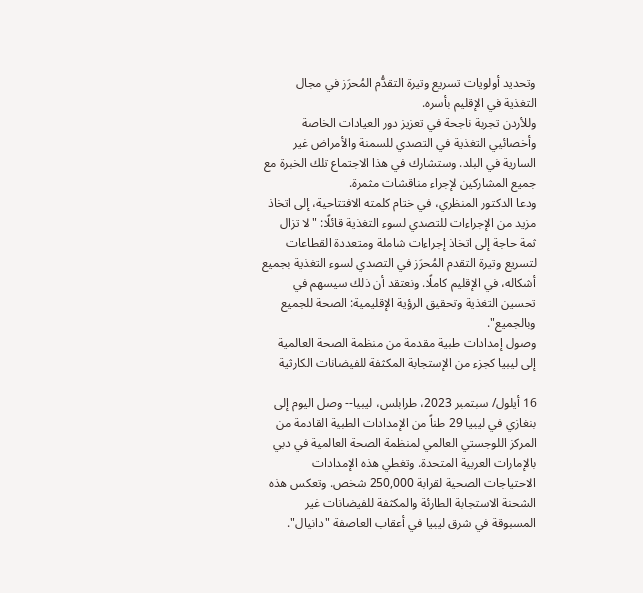وتحديد أولويات تسريع وتيرة التقدُّم المُحرَز في مجال التغذية في الإقليم بأسره.
وللأردن تجربة ناجحة في تعزيز دور العيادات الخاصة وأخصائيي التغذية في التصدي للسمنة والأمراض غير السارية في البلد. وستشارك في هذا الاجتماع تلك الخبرة مع جميع المشاركين لإجراء مناقشات مثمرة.
ودعا الدكتور المنظري، في ختام كلمته الافتتاحية، إلى اتخاذ مزيد من الإجراءات للتصدي لسوء التغذية قائلًا: "لا تزال ثمة حاجة إلى اتخاذ إجراءات شاملة ومتعددة القطاعات لتسريع وتيرة التقدم المُحرَز في التصدي لسوء التغذية بجميع أشكاله، في الإقليم كاملًا. ونعتقد أن ذلك سيسهم في تحسين التغذية وتحقيق الرؤية الإقليمية: الصحة للجميع وبالجميع".
وصول إمدادات طبية مقدمة من منظمة الصحة العالمية إلى ليبيا كجزء من الإستجابة المكثفة للفيضانات الكارثية

16 أيلول/ سبتمبر 2023، طرابلس، ليبيا-- وصل اليوم إلى بنغازي في ليبيا 29 طناً من الإمدادات الطبية القادمة من المركز اللوجستي العالمي لمنظمة الصحة العالمية في دبي بالإمارات العربية المتحدة. وتغطي هذه الإمدادات الاحتياجات الصحية لقرابة 250,000 شخص. وتعكس هذه الشحنة الاستجابة الطارئة والمكثفة للفيضانات غير المسبوقة في شرق ليبيا في أعقاب العاصفة "دانيال".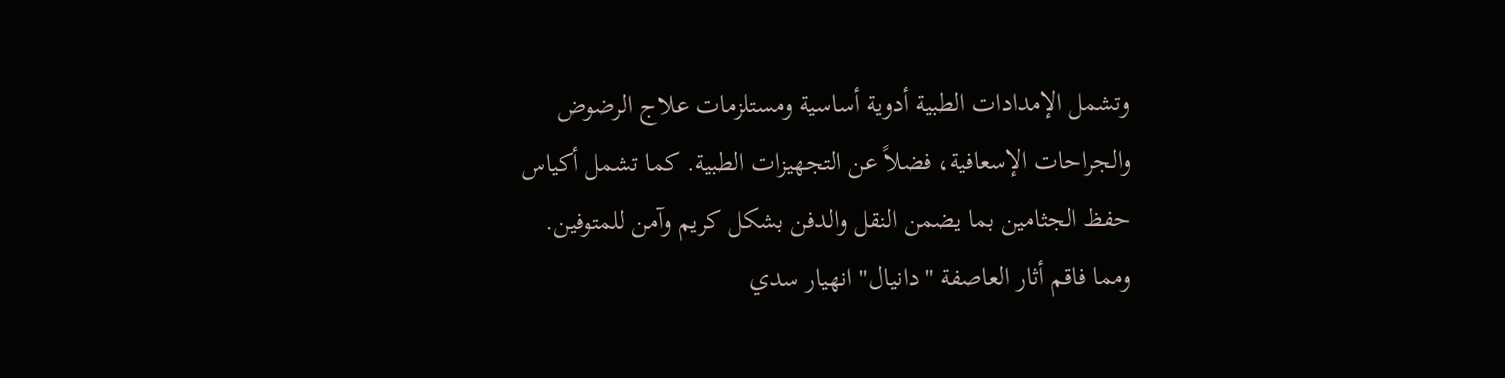وتشمل الإمدادات الطبية أدوية أساسية ومستلزمات علاج الرضوض والجراحات الإسعافية، فضلاً عن التجهيزات الطبية. كما تشمل أكياس حفظ الجثامين بما يضمن النقل والدفن بشكل كريم وآمن للمتوفين.
ومما فاقم أثار العاصفة "دانيال" انهيار سدي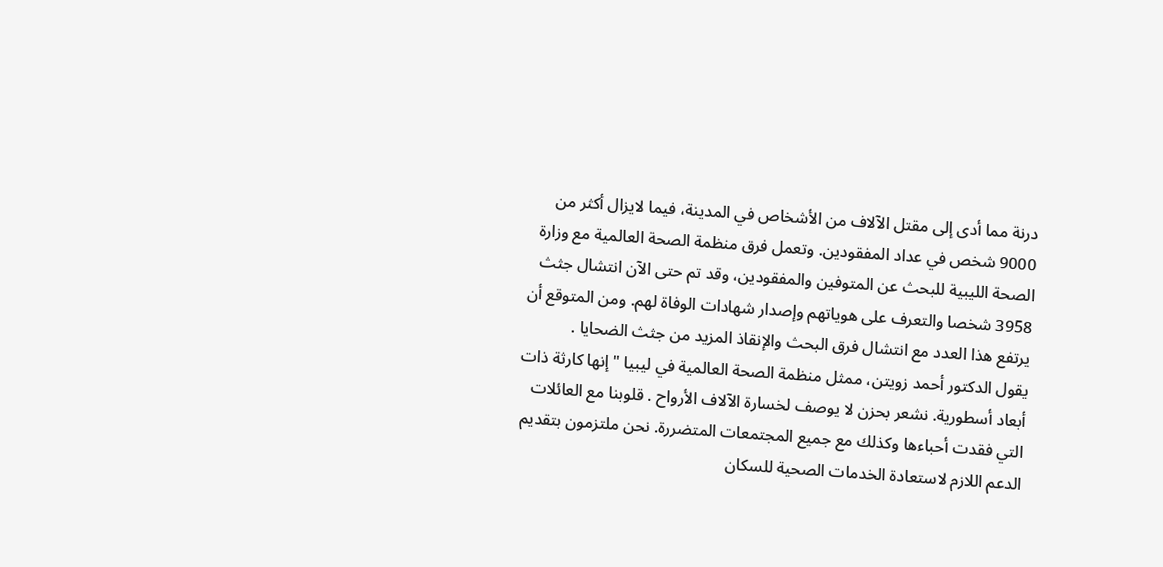درنة مما أدى إلى مقتل الآلاف من الأشخاص في المدينة، فيما لايزال أكثر من 9000 شخص في عداد المفقودين. وتعمل فرق منظمة الصحة العالمية مع وزارة الصحة الليبية للبحث عن المتوفين والمفقودين، وقد تم حتى الآن انتشال جثث 3958 شخصا والتعرف على هوياتهم وإصدار شهادات الوفاة لهم. ومن المتوقع أن يرتفع هذا العدد مع انتشال فرق البحث والإنقاذ المزيد من جثث الضحايا .
يقول الدكتور أحمد زويتن، ممثل منظمة الصحة العالمية في ليبيا "إنها كارثة ذات أبعاد أسطورية. نشعر بحزن لا يوصف لخسارة الآلاف الأرواح . قلوبنا مع العائلات التي فقدت أحباءها وكذلك مع جميع المجتمعات المتضررة. نحن ملتزمون بتقديم الدعم اللازم لاستعادة الخدمات الصحية للسكان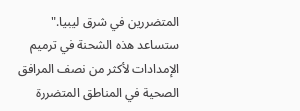المتضررين في شرق ليبيا."
ستساعد هذه الشحنة في ترميم الإمدادات لأكثر من نصف المرافق الصحية في المناطق المتضررة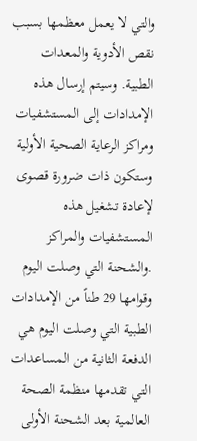والتي لا يعمل معظمها بسبب نقص الأدوية والمعدات الطبية. وسيتم إرسال هذه الإمدادات إلى المستشفيات ومراكز الرعاية الصحية الأولية وستكون ذات ضرورة قصوى لإعادة تشغيل هذه المستشفيات والمراكز .والشحنة التي وصلت اليوم وقوامها 29 طناً من الإمدادات الطبية التي وصلت اليوم هي الدفعة الثانية من المساعدات التي تقدمها منظمة الصحة العالمية بعد الشحنة الأولى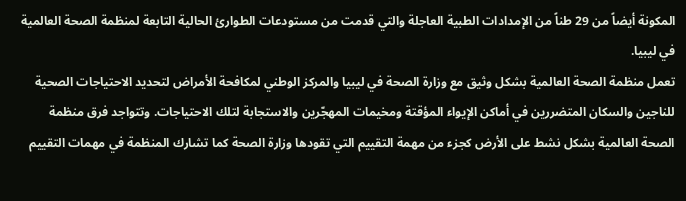المكونة أيضاً من 29 طناً من الإمدادات الطبية العاجلة والتي قدمت من مستودعات الطوارئ الحالية التابعة لمنظمة الصحة العالمية في ليبيا.
تعمل منظمة الصحة العالمية بشكل وثيق مع وزارة الصحة في ليبيا والمركز الوطني لمكافحة الأمراض لتحديد الاحتياجات الصحية للناجين والسكان المتضررين في أماكن الإيواء المؤقتة ومخيمات المهجّرين والاستجابة لتلك الاحتياجات. وتتواجد فرق منظمة الصحة العالمية بشكل نشط على الأرض كجزء من مهمة التقييم التي تقودها وزارة الصحة كما تشارك المنظمة في مهمات التقييم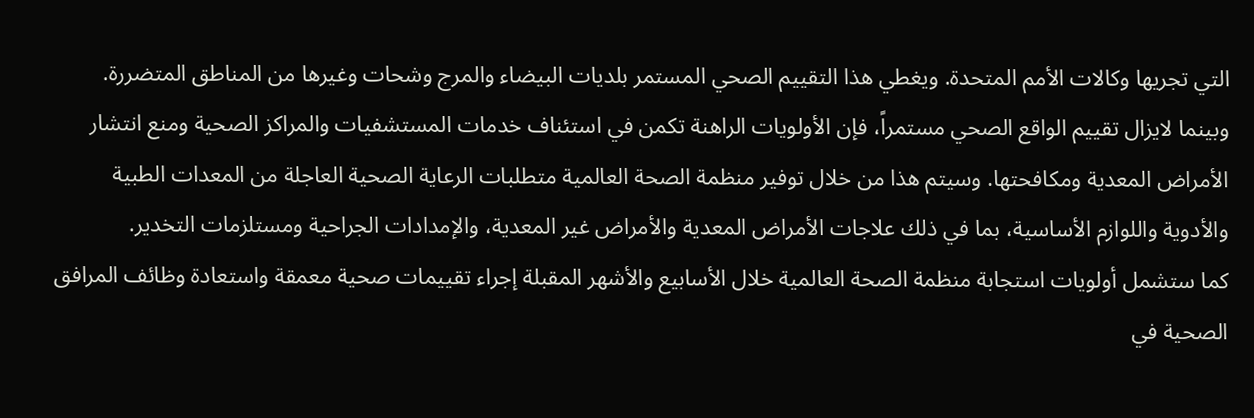التي تجريها وكالات الأمم المتحدة. ويغطي هذا التقييم الصحي المستمر بلديات البيضاء والمرج وشحات وغيرها من المناطق المتضررة.
وبينما لايزال تقييم الواقع الصحي مستمراً، فإن الأولويات الراهنة تكمن في استئناف خدمات المستشفيات والمراكز الصحية ومنع انتشار الأمراض المعدية ومكافحتها. وسيتم هذا من خلال توفير منظمة الصحة العالمية متطلبات الرعاية الصحية العاجلة من المعدات الطبية والأدوية واللوازم الأساسية، بما في ذلك علاجات الأمراض المعدية والأمراض غير المعدية، والإمدادات الجراحية ومستلزمات التخدير.
كما ستشمل أولويات استجابة منظمة الصحة العالمية خلال الأسابيع والأشهر المقبلة إجراء تقييمات صحية معمقة واستعادة وظائف المرافق الصحية في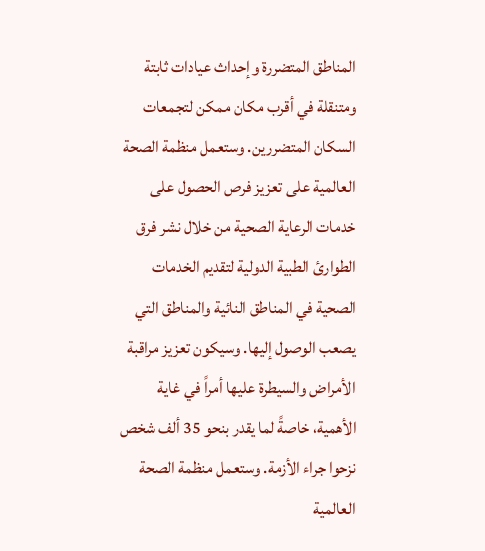المناطق المتضررة وإحداث عيادات ثابتة ومتنقلة في أقرب مكان ممكن لتجمعات السكان المتضررين. وستعمل منظمة الصحة العالمية على تعزيز فرص الحصول على خدمات الرعاية الصحية من خلال نشر فرق الطوارئ الطبية الدولية لتقديم الخدمات الصحية في المناطق النائية والمناطق التي يصعب الوصول إليها. وسيكون تعزيز مراقبة الأمراض والسيطرة عليها أمراً في غاية الأهمية، خاصةً لما يقدر بنحو 35 ألف شخص نزحوا جراء الأزمة. وستعمل منظمة الصحة العالمية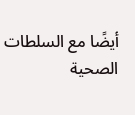أيضًا مع السلطات الصحية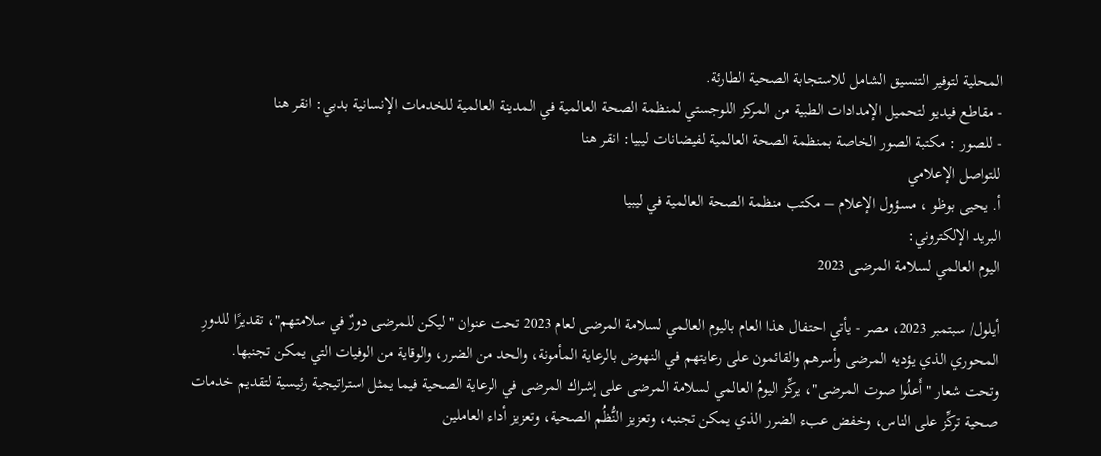المحلية لتوفير التنسيق الشامل للاستجابة الصحية الطارئة.
- مقاطع فيديو لتحميل الإمدادات الطبية من المركز اللوجستي لمنظمة الصحة العالمية في المدينة العالمية للخدمات الإنسانية بدبي: انقر هنا
- للصور : مكتبة الصور الخاصة بمنظمة الصحة العالمية لفيضانات ليبيا: انقر هنا
للتواصل الإعلامي
أ. يحيى بوظو ، مسؤول الإعلام – مكتب منظمة الصحة العالمية في ليبيا
البريد الإلكتروني:
اليوم العالمي لسلامة المرضى 2023

أيلول/ سبتمبر 2023، مصر - يأتي احتفال هذا العام باليوم العالمي لسلامة المرضى لعام 2023 تحت عنوان "ليكن للمرضى دورٌ في سلامتهم"، تقديرًا للدورِ المحوري الذي يؤديه المرضى وأسرهم والقائمون على رعايتهم في النهوض بالرعاية المأمونة، والحد من الضرر، والوقاية من الوفيات التي يمكن تجنبها.
وتحت شعار "أَعلُوا صوت المرضى"، يركِّز اليومُ العالمي لسلامة المرضى على إشراك المرضى في الرعاية الصحية فيما يمثل استراتيجية رئيسية لتقديم خدمات صحية تركِّز على الناس، وخفض عبء الضرر الذي يمكن تجنبه، وتعزيز النُّظُم الصحية، وتعزيز أداء العاملين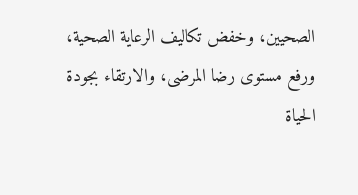الصحيين، وخفض تكاليف الرعاية الصحية، ورفع مستوى رضا المرضى، والارتقاء بجودة الحياة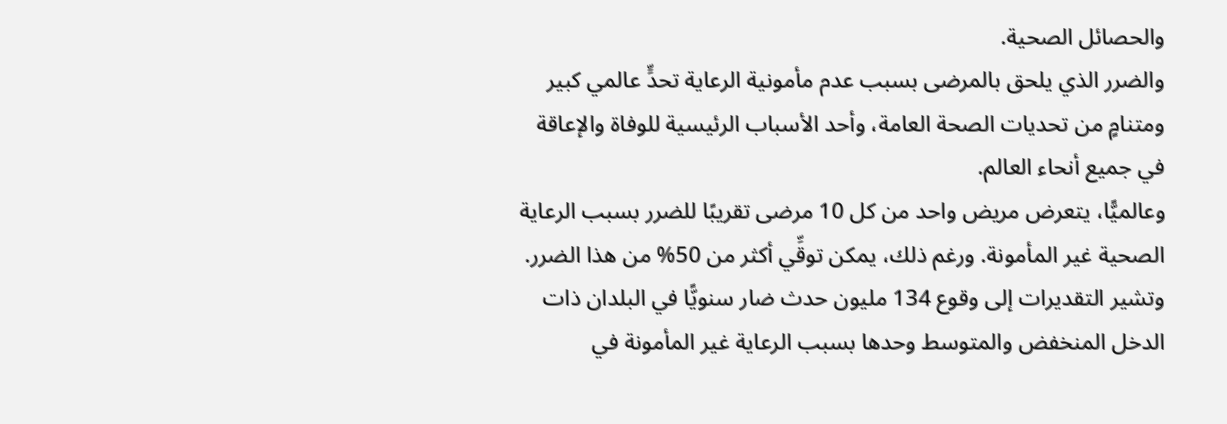والحصائل الصحية.
والضرر الذي يلحق بالمرضى بسبب عدم مأمونية الرعاية تحدٍّ عالمي كبير ومتنامٍ من تحديات الصحة العامة، وأحد الأسباب الرئيسية للوفاة والإعاقة في جميع أنحاء العالم.
وعالميًّا، يتعرض مريض واحد من كل 10 مرضى تقريبًا للضرر بسبب الرعاية الصحية غير المأمونة. ورغم ذلك، يمكن توقِّي أكثر من 50% من هذا الضرر. وتشير التقديرات إلى وقوع 134 مليون حدث ضار سنويًّا في البلدان ذات الدخل المنخفض والمتوسط وحدها بسبب الرعاية غير المأمونة في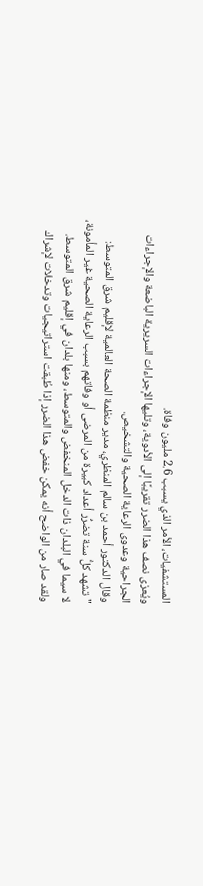المستشفيات، الأمر الذي يسبب 2.6 مليون وفاة.
ويُعزى نصف هذا الضرر تقريبًا إلى الأدوية، وتليها الإجراءات السريرية الباضعة والإجراءات الجراحية وعدوى الرعاية الصحية والتشخيص.
وقال الدكتور أحمد بن سالم المنظري، مدير منظمة الصحة العالمية لإقليم شرق المتوسط: "تشهد كلُّ سنة تضرُّر أعداد كبيرة من المرضى أو وفاتهم بسبب الرعاية الصحية غير المأمونة، لا سيما في البلدان ذات الدخل المنخفض والمتوسط، ومنها بلدان في إقليم شرق المتوسط. ولقد صار من الواضح أنه يمكن خفض هذا الضرر إذا طُبقت استراتيجيات وتدخلات لإشراك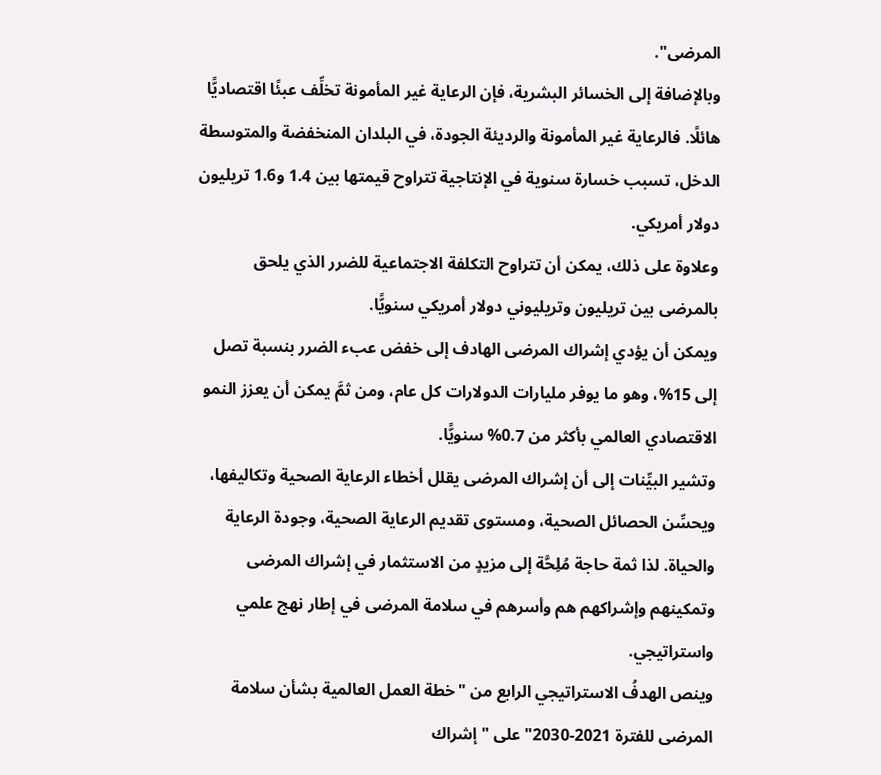المرضى".
وبالإضافة إلى الخسائر البشرية، فإن الرعاية غير المأمونة تخلِّف عبئًا اقتصاديًّا هائلًا. فالرعاية غير المأمونة والرديئة الجودة، في البلدان المنخفضة والمتوسطة الدخل، تسبب خسارة سنوية في الإنتاجية تتراوح قيمتها بين 1.4 و1.6 تريليون دولار أمريكي.
وعلاوة على ذلك، يمكن أن تتراوح التكلفة الاجتماعية للضرر الذي يلحق بالمرضى بين تريليون وتريليوني دولار أمريكي سنويًّا.
ويمكن أن يؤدي إشراك المرضى الهادف إلى خفض عبء الضرر بنسبة تصل إلى 15%، وهو ما يوفر مليارات الدولارات كل عام، ومن ثمَّ يمكن أن يعزز النمو الاقتصادي العالمي بأكثر من 0.7% سنويًّا.
وتشير البيِّنات إلى أن إشراك المرضى يقلل أخطاء الرعاية الصحية وتكاليفها، ويحسِّن الحصائل الصحية، ومستوى تقديم الرعاية الصحية، وجودة الرعاية والحياة. لذا ثمة حاجة مُلِحَّة إلى مزيدٍ من الاستثمار في إشراك المرضى وتمكينهم وإشراكهم هم وأسرهم في سلامة المرضى في إطار نهج علمي واستراتيجي.
وينص الهدفُ الاستراتيجي الرابع من "خطة العمل العالمية بشأن سلامة المرضى للفترة 2021-2030" على "إشراك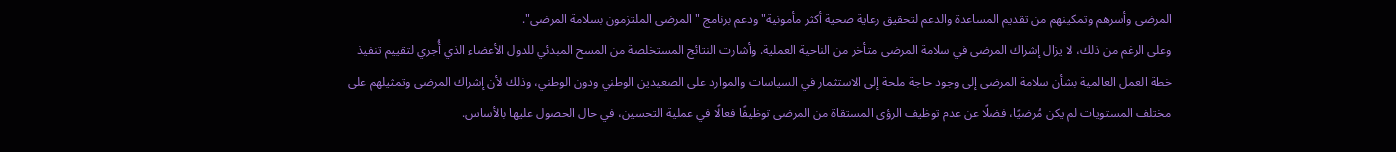المرضى وأسرهم وتمكينهم من تقديم المساعدة والدعم لتحقيق رعاية صحية أكثر مأمونية" ودعم برنامج "المرضى الملتزمون بسلامة المرضى".
وعلى الرغم من ذلك، لا يزال إشراك المرضى في سلامة المرضى متأخر من الناحية العملية. وأشارت النتائج المستخلصة من المسح المبدئي للدول الأعضاء الذي أُجري لتقييم تنفيذ خطة العمل العالمية بشأن سلامة المرضى إلى وجود حاجة ملحة إلى الاستثمار في السياسات والموارد على الصعيدين الوطني ودون الوطني، وذلك لأن إشراك المرضى وتمثيلهم على مختلف المستويات لم يكن مُرضيًا، فضلًا عن عدم توظيف الرؤى المستقاة من المرضى توظيفًا فعالًا في عملية التحسين، في حال الحصول عليها بالأساس.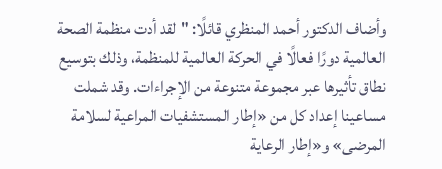وأضاف الدكتور أحمد المنظري قائلًا: "لقد أدت منظمة الصحة العالمية دورًا فعالًا في الحركة العالمية للمنظمة، وذلك بتوسيع نطاق تأثيرها عبر مجموعة متنوعة من الإجراءات. وقد شملت مساعينا إعداد كل من «إطار المستشفيات المراعية لسلامة المرضى» و«إطار الرعاية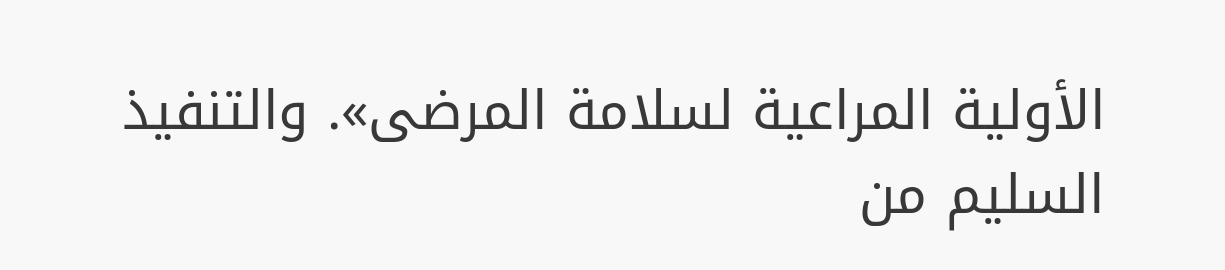الأولية المراعية لسلامة المرضى». والتنفيذ السليم من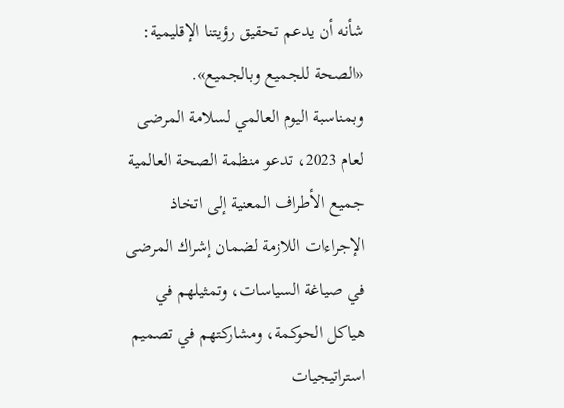شأنه أن يدعم تحقيق رؤيتنا الإقليمية: «الصحة للجميع وبالجميع».
وبمناسبة اليوم العالمي لسلامة المرضى لعام 2023، تدعو منظمة الصحة العالمية جميع الأطراف المعنية إلى اتخاذ الإجراءات اللازمة لضمان إشراك المرضى في صياغة السياسات، وتمثيلهم في هياكل الحوكمة، ومشاركتهم في تصميم استراتيجيات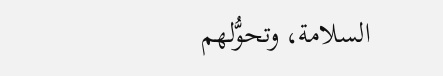السلامة، وتحوُّلهم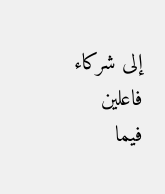إلى شركاء فاعلين فيما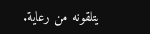يتلقونه من رعاية.